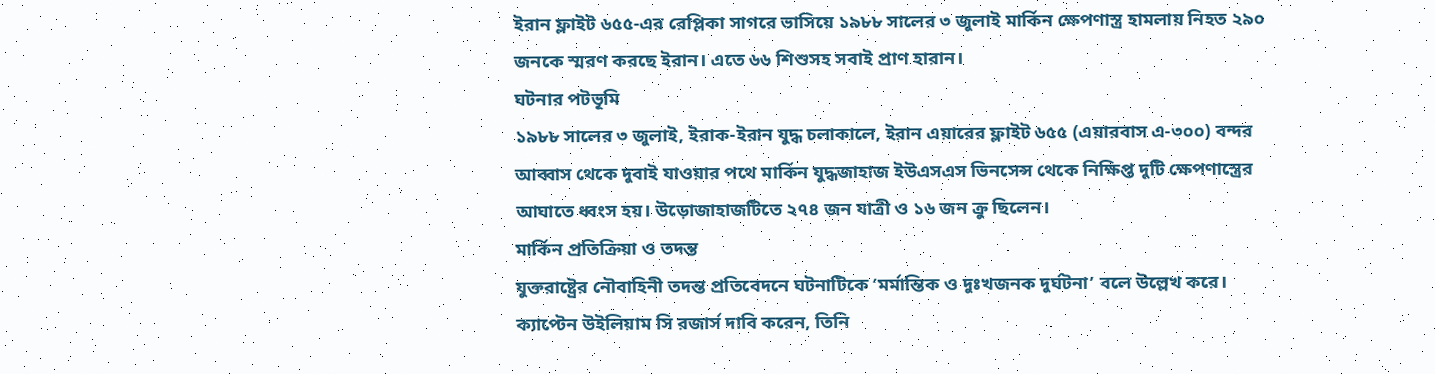ইরান ফ্লাইট ৬৫৫-এর রেপ্লিকা সাগরে ভাসিয়ে ১৯৮৮ সালের ৩ জুলাই মার্কিন ক্ষেপণাস্ত্র হামলায় নিহত ২৯০ জনকে স্মরণ করছে ইরান। এতে ৬৬ শিশুসহ সবাই প্রাণ হারান।
ঘটনার পটভূমি
১৯৮৮ সালের ৩ জুলাই, ইরাক-ইরান যুদ্ধ চলাকালে, ইরান এয়ারের ফ্লাইট ৬৫৫ (এয়ারবাস এ-৩০০) বন্দর আব্বাস থেকে দুবাই যাওয়ার পথে মার্কিন যুদ্ধজাহাজ ইউএসএস ভিনসেন্স থেকে নিক্ষিপ্ত দুটি ক্ষেপণাস্ত্রের আঘাতে ধ্বংস হয়। উড়োজাহাজটিতে ২৭৪ জন যাত্রী ও ১৬ জন ক্রু ছিলেন।
মার্কিন প্রতিক্রিয়া ও তদন্ত
যুক্তরাষ্ট্রের নৌবাহিনী তদন্ত প্রতিবেদনে ঘটনাটিকে ‘মর্মান্তিক ও দুঃখজনক দুর্ঘটনা’ বলে উল্লেখ করে। ক্যাপ্টেন উইলিয়াম সি রজার্স দাবি করেন, তিনি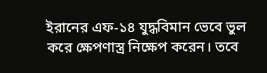ইরানের এফ-১৪ যুদ্ধবিমান ভেবে ভুল করে ক্ষেপণাস্ত্র নিক্ষেপ করেন। তবে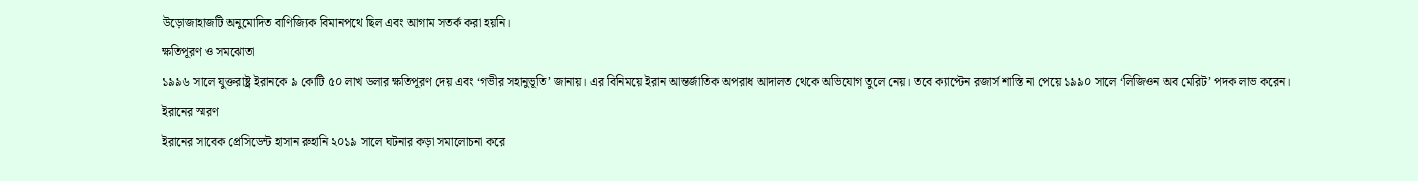উড়োজাহাজটি অনুমোদিত বাণিজ্যিক বিমানপথে ছিল এবং আগাম সতর্ক করা হয়নি।
ক্ষতিপূরণ ও সমঝোতা
১৯৯৬ সালে যুক্তরাষ্ট্র ইরানকে ৯ কোটি ৫০ লাখ ডলার ক্ষতিপূরণ দেয় এবং ‘গভীর সহানুভূতি’ জানায়। এর বিনিময়ে ইরান আন্তর্জাতিক অপরাধ আদালত থেকে অভিযোগ তুলে নেয়। তবে ক্যাপ্টেন রজার্স শাস্তি না পেয়ে ১৯৯০ সালে ‘লিজিওন অব মেরিট’ পদক লাভ করেন।
ইরানের স্মরণ
ইরানের সাবেক প্রেসিডেন্ট হাসান রুহানি ২০১৯ সালে ঘটনার কড়া সমালোচনা করে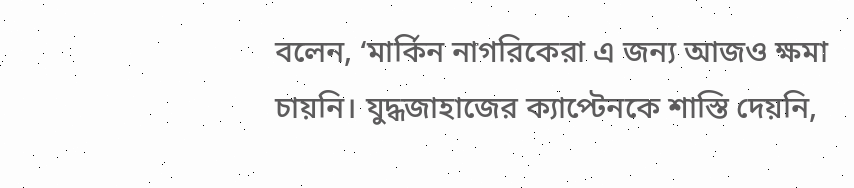বলেন, ‘মার্কিন নাগরিকেরা এ জন্য আজও ক্ষমা চায়নি। যুদ্ধজাহাজের ক্যাপ্টেনকে শাস্তি দেয়নি,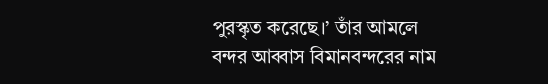পুরস্কৃত করেছে।’ তাঁর আমলে বন্দর আব্বাস বিমানবন্দরের নাম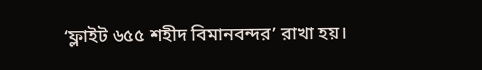‘ফ্লাইট ৬৫৫ শহীদ বিমানবন্দর’ রাখা হয়।